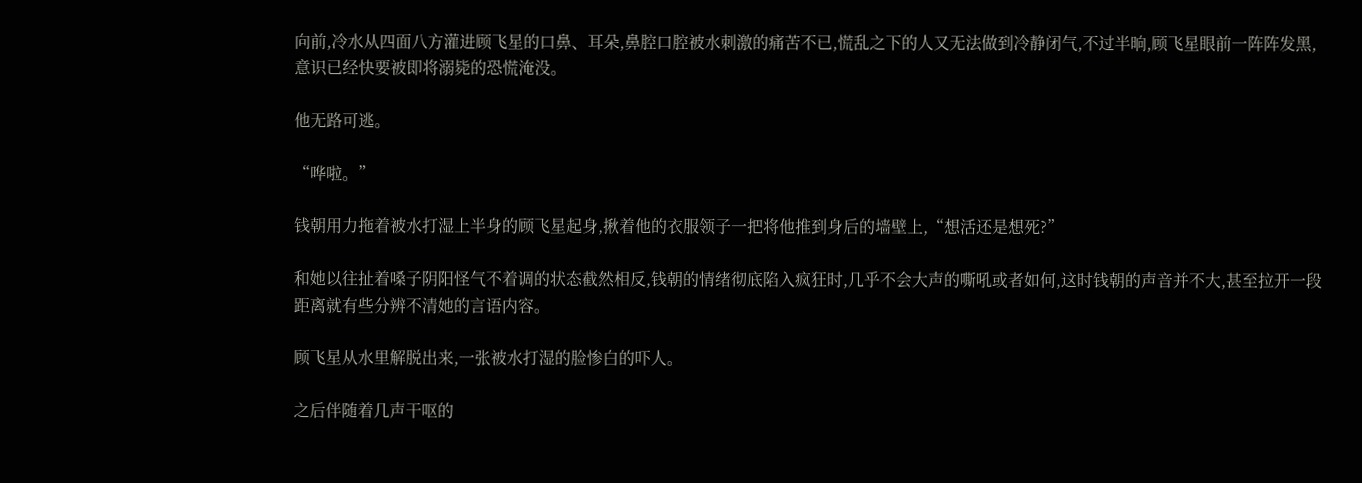向前,冷水从四面八方灌进顾飞星的口鼻、耳朵,鼻腔口腔被水刺激的痛苦不已,慌乱之下的人又无法做到冷静闭气,不过半晌,顾飞星眼前一阵阵发黑,意识已经快要被即将溺毙的恐慌淹没。

他无路可逃。

“哗啦。”

钱朝用力拖着被水打湿上半身的顾飞星起身,揪着他的衣服领子一把将他推到身后的墙壁上,“想活还是想死?”

和她以往扯着嗓子阴阳怪气不着调的状态截然相反,钱朝的情绪彻底陷入疯狂时,几乎不会大声的嘶吼或者如何,这时钱朝的声音并不大,甚至拉开一段距离就有些分辨不清她的言语内容。

顾飞星从水里解脱出来,一张被水打湿的脸惨白的吓人。

之后伴随着几声干呕的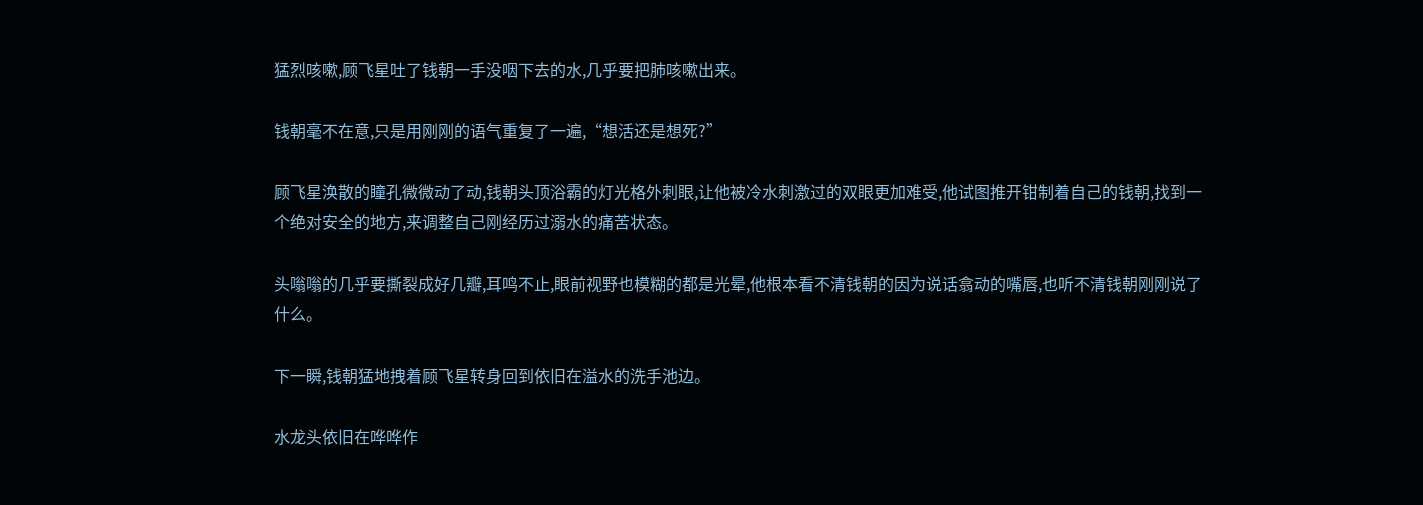猛烈咳嗽,顾飞星吐了钱朝一手没咽下去的水,几乎要把肺咳嗽出来。

钱朝毫不在意,只是用刚刚的语气重复了一遍,“想活还是想死?”

顾飞星涣散的瞳孔微微动了动,钱朝头顶浴霸的灯光格外刺眼,让他被冷水刺激过的双眼更加难受,他试图推开钳制着自己的钱朝,找到一个绝对安全的地方,来调整自己刚经历过溺水的痛苦状态。

头嗡嗡的几乎要撕裂成好几瓣,耳鸣不止,眼前视野也模糊的都是光晕,他根本看不清钱朝的因为说话翕动的嘴唇,也听不清钱朝刚刚说了什么。

下一瞬,钱朝猛地拽着顾飞星转身回到依旧在溢水的洗手池边。

水龙头依旧在哗哗作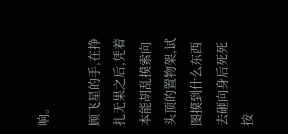响。

顾飞星的手,在挣扎无果之后,凭着本能胡乱摸索向头顶的置物架,试图摸到什么东西去砸向身后死死按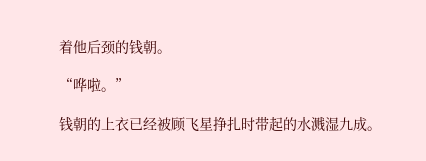着他后颈的钱朝。

“哗啦。”

钱朝的上衣已经被顾飞星挣扎时带起的水溅湿九成。